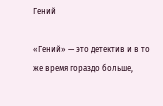Гений

«Гений» — это детектив и в то же время гораздо больше,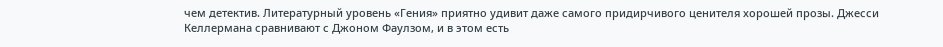чем детектив. Литературный уровень «Гения» приятно удивит даже самого придирчивого ценителя хорошей прозы. Джесси Келлермана сравнивают с Джоном Фаулзом, и в этом есть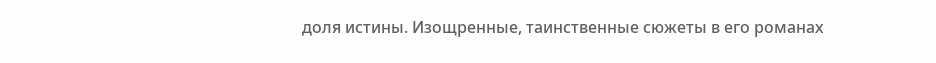доля истины. Изощренные, таинственные сюжеты в его романах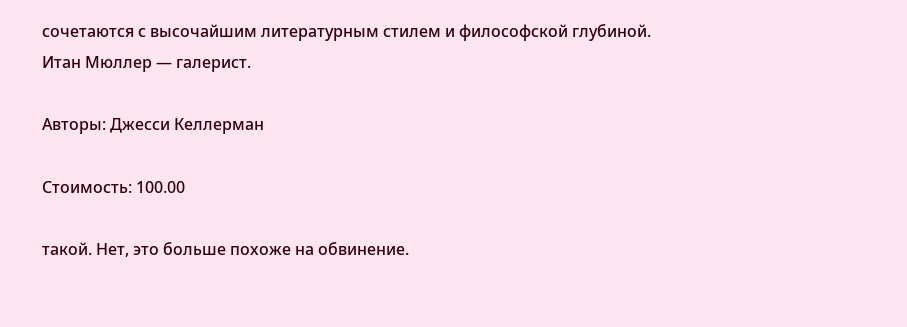сочетаются с высочайшим литературным стилем и философской глубиной. Итан Мюллер — галерист.

Авторы: Джесси Келлерман

Стоимость: 100.00

такой. Нет, это больше похоже на обвинение.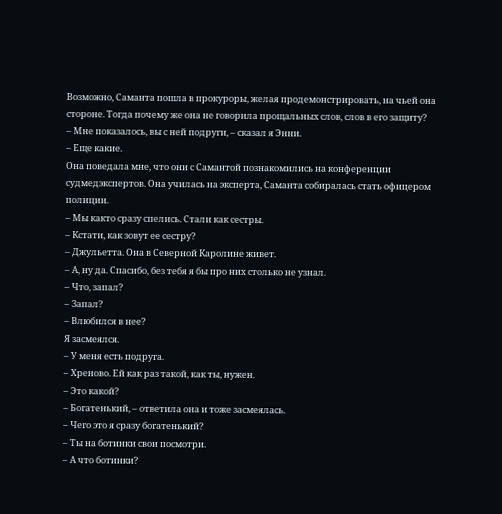Возможно, Саманта пошла в прокуроры, желая продемонстрировать, на чьей она стороне. Тогда почему же она не говорила прощальных слов, слов в его защиту?
– Мне показалось, вы с ней подруги, – сказал я Энни.
– Еще какие.
Она поведала мне, что они с Самантой познакомились на конференции судмедэкспертов. Она училась на эксперта, Саманта собиралась стать офицером полиции.
– Мы както сразу спелись. Стали как сестры.
– Кстати, как зовут ее сестру?
– Джульетта. Она в Северной Каролине живет.
– А, ну да. Спасибо, без тебя я бы про них столько не узнал.
– Что, запал?
– Запал?
– Влюбился в нее?
Я засмеялся.
– У меня есть подруга.
– Хреново. Ей как раз такой, как ты, нужен.
– Это какой?
– Богатенький, – ответила она и тоже засмеялась.
– Чего это я сразу богатенький?
– Ты на ботинки свои посмотри.
– А что ботинки?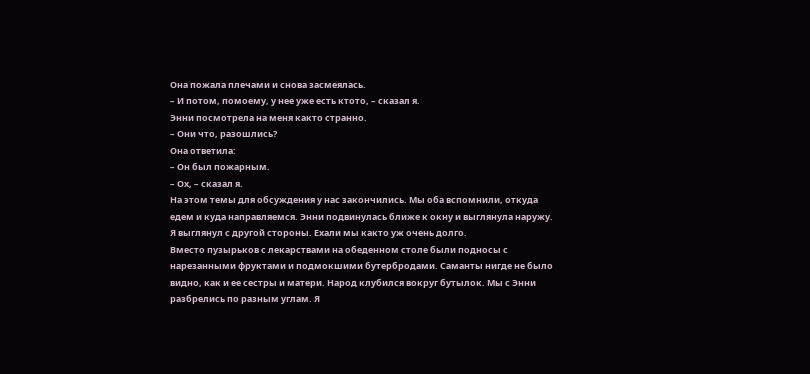Она пожала плечами и снова засмеялась.
– И потом, помоему, у нее уже есть ктото, – сказал я.
Энни посмотрела на меня както странно.
– Они что, разошлись?
Она ответила:
– Он был пожарным.
– Ох, – сказал я.
На этом темы для обсуждения у нас закончились. Мы оба вспомнили, откуда едем и куда направляемся. Энни подвинулась ближе к окну и выглянула наружу. Я выглянул с другой стороны. Ехали мы както уж очень долго.
Вместо пузырьков с лекарствами на обеденном столе были подносы с нарезанными фруктами и подмокшими бутербродами. Саманты нигде не было видно, как и ее сестры и матери. Народ клубился вокруг бутылок. Мы с Энни разбрелись по разным углам. Я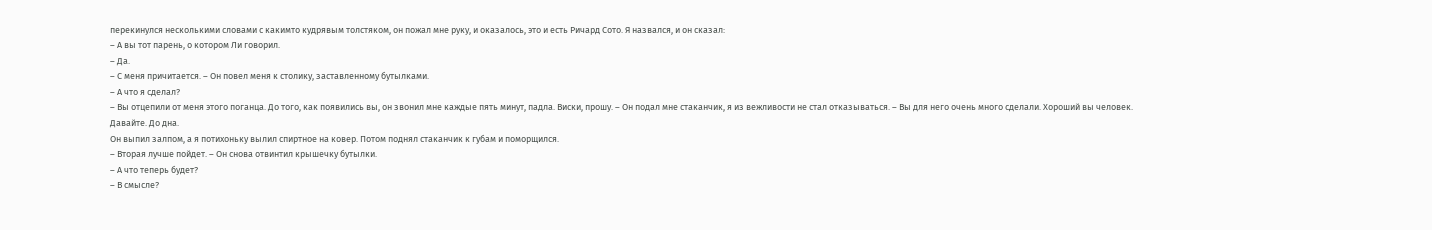перекинулся несколькими словами с какимто кудрявым толстяком, он пожал мне руку, и оказалось, это и есть Ричард Сото. Я назвался, и он сказал:
– А вы тот парень, о котором Ли говорил.
– Да.
– С меня причитается. – Он повел меня к столику, заставленному бутылками.
– А что я сделал?
– Вы отцепили от меня этого поганца. До того, как появились вы, он звонил мне каждые пять минут, падла. Виски, прошу. – Он подал мне стаканчик, я из вежливости не стал отказываться. – Вы для него очень много сделали. Хороший вы человек. Давайте. До дна.
Он выпил залпом, а я потихоньку вылил спиртное на ковер. Потом поднял стаканчик к губам и поморщился.
– Вторая лучше пойдет. – Он снова отвинтил крышечку бутылки.
– А что теперь будет?
– В смысле?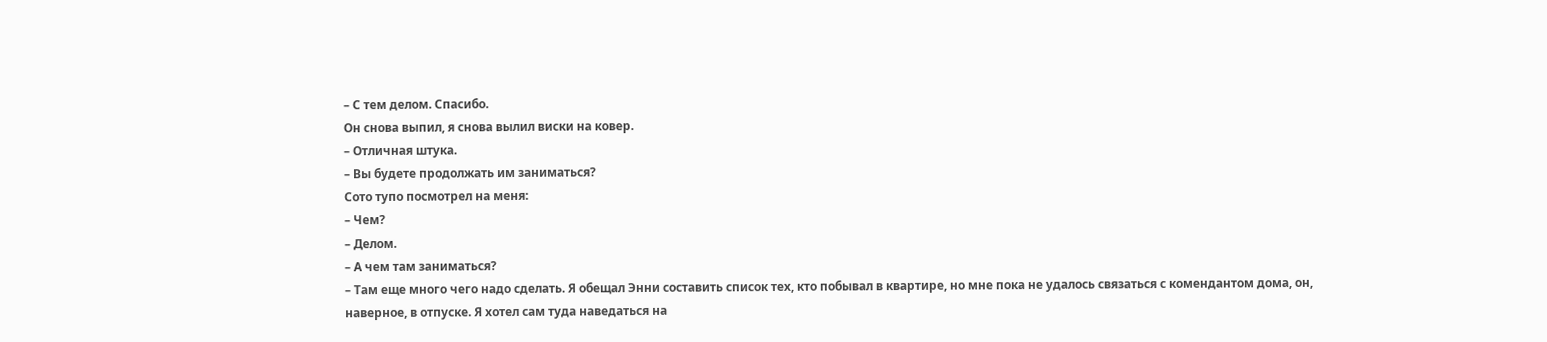– С тем делом. Спасибо.
Он снова выпил, я снова вылил виски на ковер.
– Отличная штука.
– Вы будете продолжать им заниматься?
Сото тупо посмотрел на меня:
– Чем?
– Делом.
– А чем там заниматься?
– Там еще много чего надо сделать. Я обещал Энни составить список тех, кто побывал в квартире, но мне пока не удалось связаться с комендантом дома, он, наверное, в отпуске. Я хотел сам туда наведаться на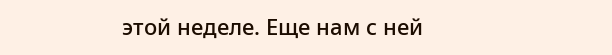этой неделе. Еще нам с ней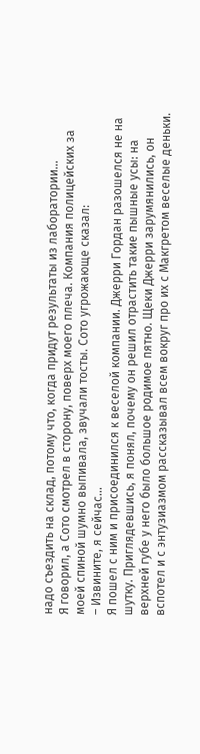надо съездить на склад, потому что, когда придут результаты из лаборатории…
Я говорил, а Сото смотрел в сторону, поверх моего плеча. Компания полицейских за моей спиной шумно выпивала, звучали тосты. Сото угрожающе сказал:
– Извините, я сейчас…
Я пошел с ним и присоединился к веселой компании. Джерри Гордан разошелся не на шутку. Приглядевшись, я понял, почему он решил отрастить такие пышные усы: на верхней губе у него было большое родимое пятно. Щеки Джерри зарумянились, он вспотел и с энтузиазмом рассказывал всем вокруг про их с Макгретом веселые деньки.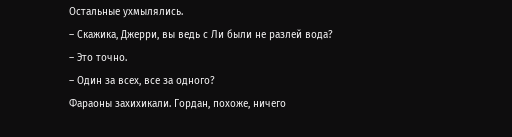Остальные ухмылялись.
– Скажика, Джерри, вы ведь с Ли были не разлей вода?
– Это точно.
– Один за всех, все за одного?
Фараоны захихикали. Гордан, похоже, ничего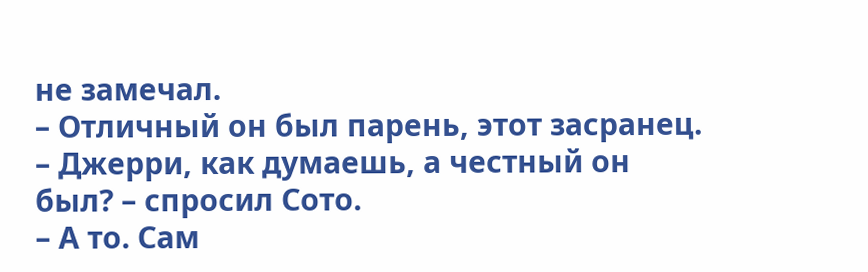не замечал.
– Отличный он был парень, этот засранец.
– Джерри, как думаешь, а честный он был? – спросил Сото.
– А то. Сам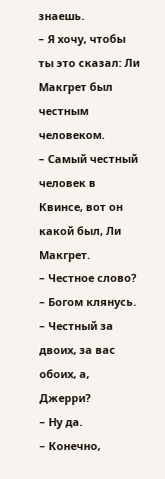знаешь.
– Я хочу, чтобы ты это сказал: Ли Макгрет был честным человеком.
– Самый честный человек в Квинсе, вот он какой был, Ли Макгрет.
– Честное слово?
– Богом клянусь.
– Честный за двоих, за вас обоих, а, Джерри?
– Ну да.
– Конечно,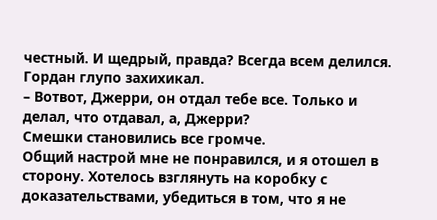честный. И щедрый, правда? Всегда всем делился.
Гордан глупо захихикал.
– Вотвот, Джерри, он отдал тебе все. Только и делал, что отдавал, а, Джерри?
Смешки становились все громче.
Общий настрой мне не понравился, и я отошел в сторону. Хотелось взглянуть на коробку с доказательствами, убедиться в том, что я не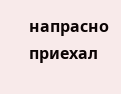напрасно приехал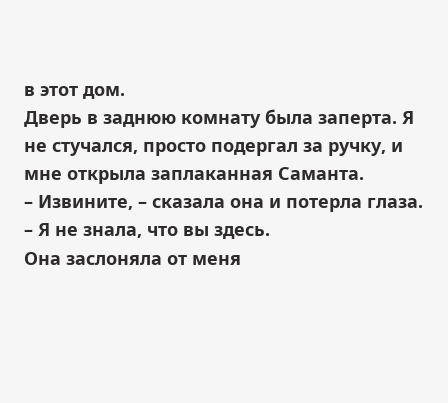в этот дом.
Дверь в заднюю комнату была заперта. Я не стучался, просто подергал за ручку, и мне открыла заплаканная Саманта.
– Извините, – сказала она и потерла глаза. – Я не знала, что вы здесь.
Она заслоняла от меня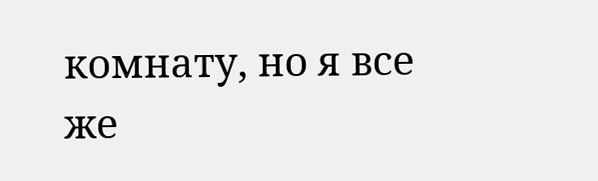комнату, но я все же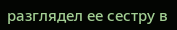разглядел ее сестру в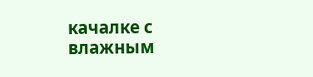качалке с влажным